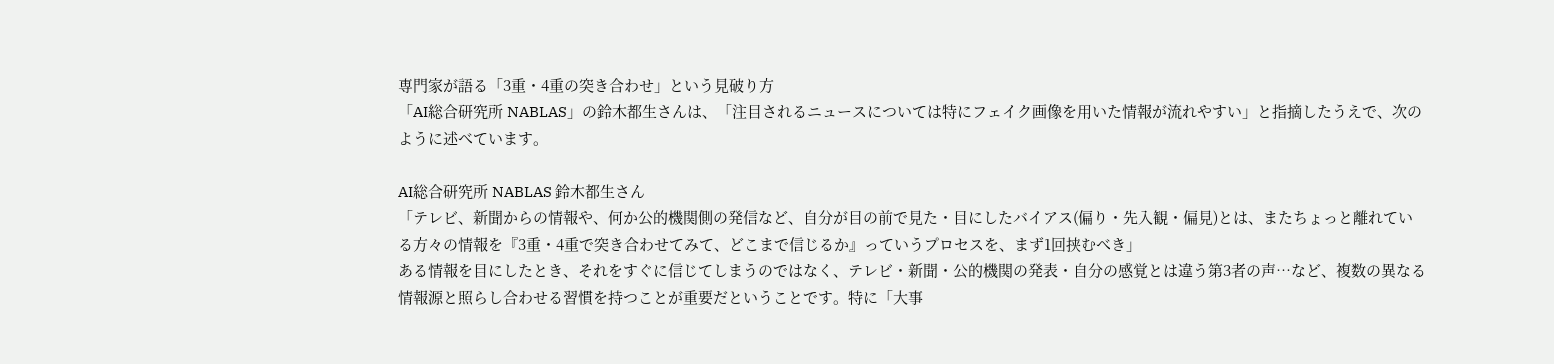専門家が語る「3重・4重の突き合わせ」という見破り方
「AI総合研究所 NABLAS」の鈴木都生さんは、「注目されるニュースについては特にフェイク画像を用いた情報が流れやすい」と指摘したうえで、次のように述べています。

AI総合研究所 NABLAS 鈴木都生さん
「テレビ、新聞からの情報や、何か公的機関側の発信など、自分が目の前で見た・目にしたバイアス(偏り・先入観・偏見)とは、またちょっと離れている方々の情報を『3重・4重で突き合わせてみて、どこまで信じるか』っていうプロセスを、まず1回挟むべき」
ある情報を目にしたとき、それをすぐに信じてしまうのではなく、テレビ・新聞・公的機関の発表・自分の感覚とは違う第3者の声⋯など、複数の異なる情報源と照らし合わせる習慣を持つことが重要だということです。特に「大事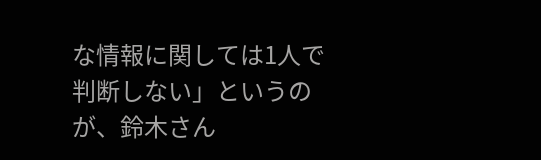な情報に関しては1人で判断しない」というのが、鈴木さん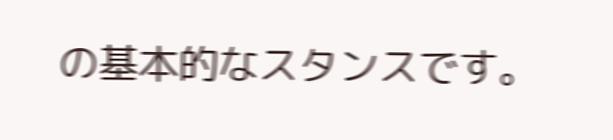の基本的なスタンスです。